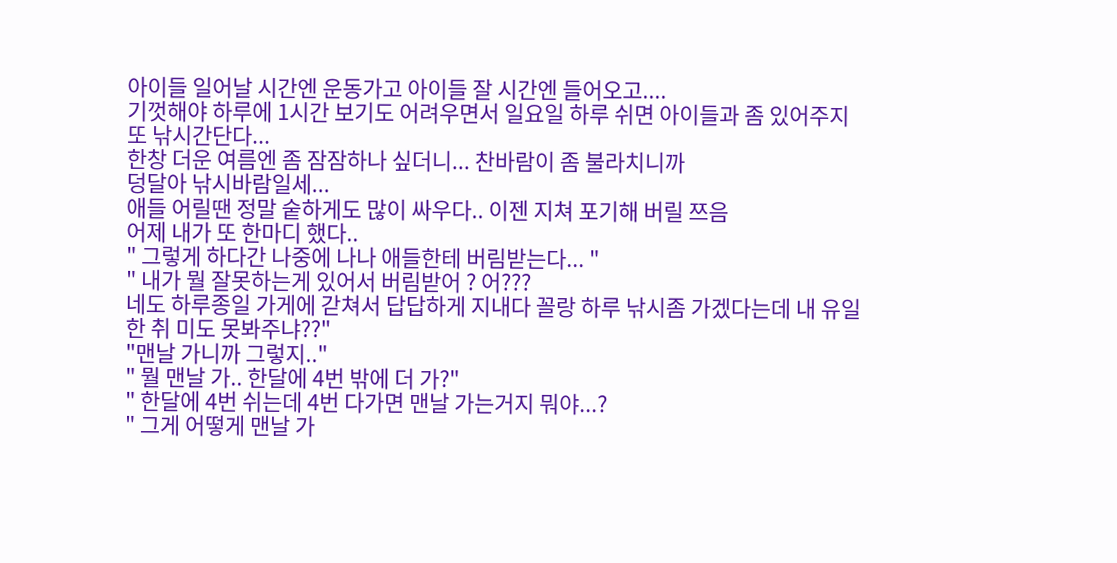아이들 일어날 시간엔 운동가고 아이들 잘 시간엔 들어오고....
기껏해야 하루에 1시간 보기도 어려우면서 일요일 하루 쉬면 아이들과 좀 있어주지
또 낚시간단다...
한창 더운 여름엔 좀 잠잠하나 싶더니... 찬바람이 좀 불라치니까
덩달아 낚시바람일세...
애들 어릴땐 정말 숱하게도 많이 싸우다.. 이젠 지쳐 포기해 버릴 쯔음
어제 내가 또 한마디 했다..
" 그렇게 하다간 나중에 나나 애들한테 버림받는다... "
" 내가 뭘 잘못하는게 있어서 버림받어 ? 어???
네도 하루종일 가게에 갇쳐서 답답하게 지내다 꼴랑 하루 낚시좀 가겠다는데 내 유일한 취 미도 못봐주냐??"
"맨날 가니까 그렇지.."
" 뭘 맨날 가.. 한달에 4번 밖에 더 가?"
" 한달에 4번 쉬는데 4번 다가면 맨날 가는거지 뭐야...?
" 그게 어떻게 맨날 가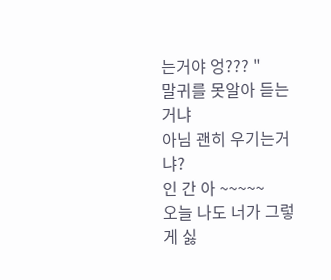는거야 엉??? "
말귀를 못알아 듣는거냐
아님 괜히 우기는거냐?
인 간 아 ~~~~~
오늘 나도 너가 그렇게 싫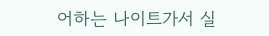어하는 나이트가서 실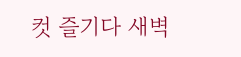컷 즐기다 새벽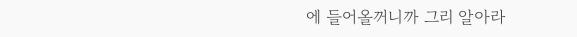에 들어올꺼니까 그리 알아라